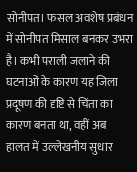सोनीपत। फसल अवशेष प्रबंधन में सोनीपत मिसाल बनकर उभरा है। कभी पराली जलाने की घटनाओं के कारण यह जिला प्रदूषण की दृष्टि से चिंता का कारण बनता था, वहीं अब हालत में उल्लेखनीय सुधार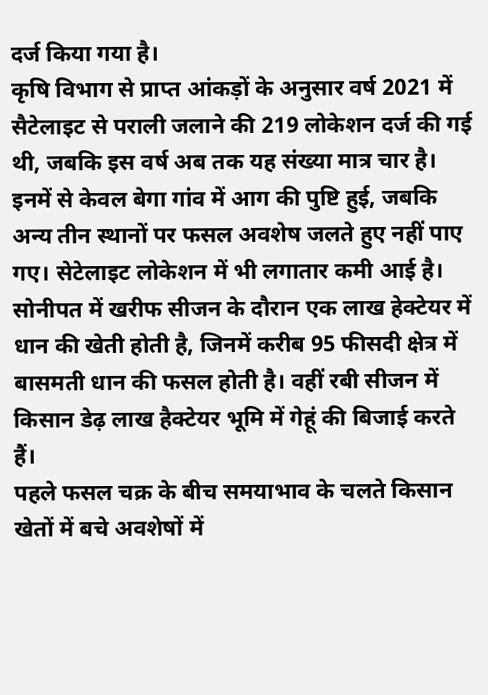दर्ज किया गया है।
कृषि विभाग से प्राप्त आंकड़ों के अनुसार वर्ष 2021 में सैटेलाइट से पराली जलाने की 219 लोकेशन दर्ज की गई थी, जबकि इस वर्ष अब तक यह संख्या मात्र चार है। इनमें से केवल बेगा गांव में आग की पुष्टि हुई, जबकि अन्य तीन स्थानों पर फसल अवशेष जलते हुए नहीं पाए गए। सेटेलाइट लोकेशन में भी लगातार कमी आई है।
सोनीपत में खरीफ सीजन के दौरान एक लाख हेक्टेयर में धान की खेती होती है, जिनमें करीब 95 फीसदी क्षेत्र में बासमती धान की फसल होती है। वहीं रबी सीजन में किसान डेढ़ लाख हैक्टेयर भूमि में गेहूं की बिजाई करते हैं।
पहले फसल चक्र के बीच समयाभाव के चलते किसान खेतों में बचे अवशेषों में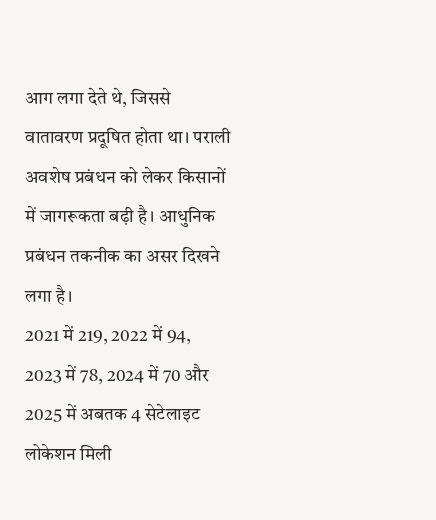आग लगा देते थे, जिससे वातावरण प्रदूषित होता था। पराली अवशेष प्रबंधन को लेकर किसानों में जागरूकता बढ़ी है। आधुनिक प्रबंधन तकनीक का असर दिखने लगा है।
2021 में 219, 2022 में 94, 2023 में 78, 2024 में 70 और 2025 में अबतक 4 सेटेलाइट लोकेशन मिली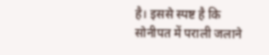है। इससे स्पष्ट है कि सोनीपत में पराली जलाने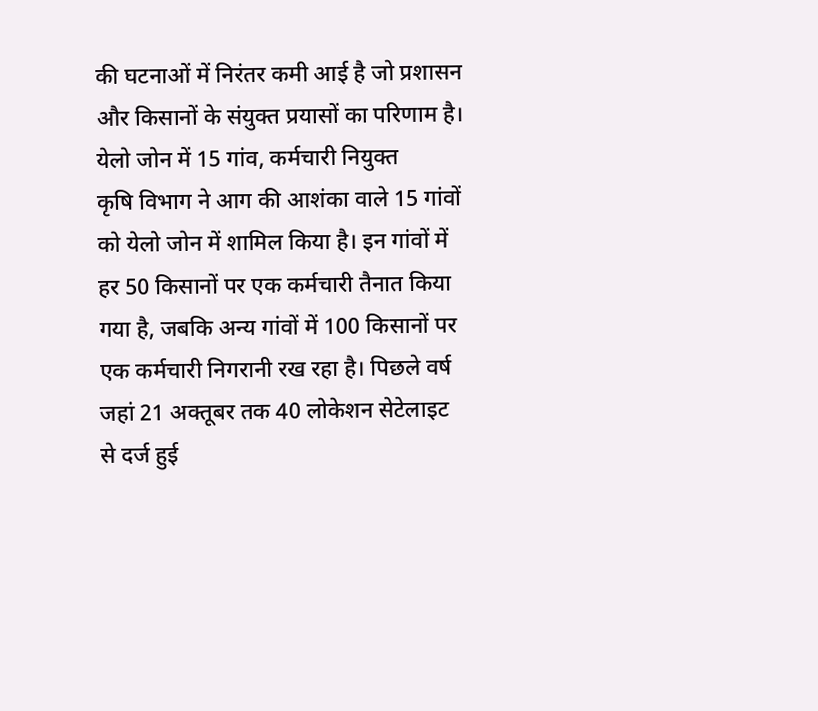की घटनाओं में निरंतर कमी आई है जो प्रशासन और किसानों के संयुक्त प्रयासों का परिणाम है।
येलो जोन में 15 गांव, कर्मचारी नियुक्त
कृषि विभाग ने आग की आशंका वाले 15 गांवों को येलो जोन में शामिल किया है। इन गांवों में हर 50 किसानों पर एक कर्मचारी तैनात किया गया है, जबकि अन्य गांवों में 100 किसानों पर एक कर्मचारी निगरानी रख रहा है। पिछले वर्ष जहां 21 अक्तूबर तक 40 लोकेशन सेटेलाइट से दर्ज हुई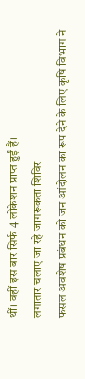थीं। वहीं इस बार सिर्फ 4 लोकेशन प्राप्त हुईं हैं।
लगातार चलाए जा रहे जागरूकता शिविर
फसल अवशेष प्रबंधन को जन आंदोलन का रूप देने के लिए कृषि विभाग ने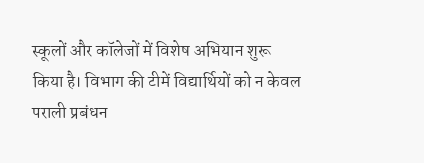स्कूलों और कॉलेजों में विशेष अभियान शुरू किया है। विभाग की टीमें विद्यार्थियों को न केवल पराली प्रबंधन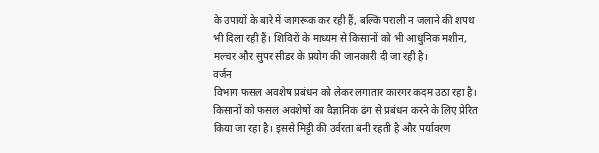के उपायों के बारे में जागरूक कर रही हैं, बल्कि पराली न जलाने की शपथ भी दिला रही हैं। शिविरों के माध्यम से किसानों को भी आधुनिक मशीन, मल्चर और सुपर सीडर के प्रयोग की जानकारी दी जा रही है।
वर्जन
विभाग फसल अवशेष प्रबंधन को लेकर लगातार कारगर कदम उठा रहा है। किसानों को फसल अवशेषों का वैज्ञानिक ढंग से प्रबंधन करने के लिए प्रेरित किया जा रहा है। इससे मिट्टी की उर्वरता बनी रहती है और पर्यावरण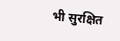भी सुरक्षित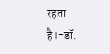रहता है।-डॉ.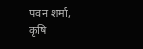पवन शर्मा, कृषि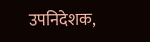उपनिदेशक,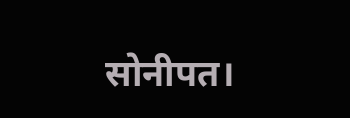सोनीपत।